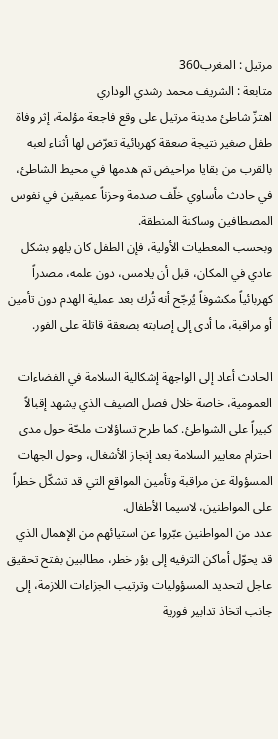مرتيل : المغرب360
متابعة : الشريف محمد رشدي الوداري
اهتزّ شاطئ مدينة مرتيل على وقع فاجعة مؤلمة، إثر وفاة طفل صغير نتيجة صعقة كهربائية تعرّض لها أثناء لعبه بالقرب من بقايا مراحيض تم هدمها في محيط الشاطئ، في حادث مأساوي خلّف صدمة وحزناً عميقين في نفوس المصطافين وساكنة المنطقة.
وبحسب المعطيات الأولية، فإن الطفل كان يلهو بشكل عادي في المكان، قبل أن يلامس، دون علمه، مصدراً كهربائياً مكشوفاً يُرجّح أنه تُرك بعد عملية الهدم دون تأمين أو مراقبة، ما أدى إلى إصابته بصعقة قاتلة على الفور.

الحادث أعاد إلى الواجهة إشكالية السلامة في الفضاءات العمومية، خاصة خلال فصل الصيف الذي يشهد إقبالاً كبيراً على الشواطئ. كما طرح تساؤلات ملحّة حول مدى احترام معايير السلامة بعد إنجاز الأشغال، وحول الجهات المسؤولة عن مراقبة وتأمين المواقع التي قد تشكّل خطراً على المواطنين، لاسيما الأطفال.
عدد من المواطنين عبّروا عن استيائهم من الإهمال الذي قد يحوّل أماكن الترفيه إلى بؤر خطر، مطالبين بفتح تحقيق عاجل لتحديد المسؤوليات وترتيب الجزاءات اللازمة، إلى جانب اتخاذ تدابير فورية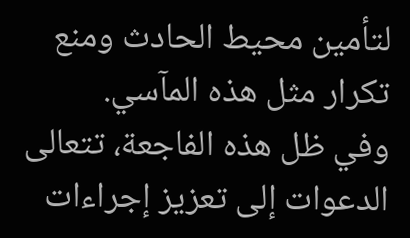لتأمين محيط الحادث ومنع تكرار مثل هذه المآسي.
وفي ظل هذه الفاجعة، تتعالى الدعوات إلى تعزيز إجراءات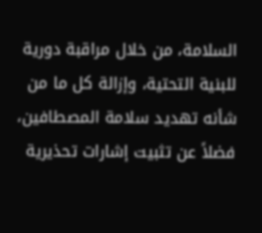السلامة، من خلال مراقبة دورية للبنية التحتية، وإزالة كل ما من شأنه تهديد سلامة المصطافين، فضلاً عن تثبيت إشارات تحذيرية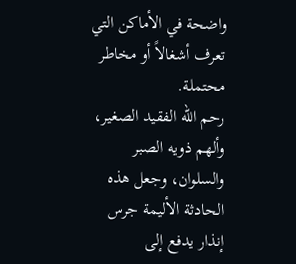واضحة في الأماكن التي تعرف أشغالاً أو مخاطر محتملة.
رحم الله الفقيد الصغير، وألهم ذويه الصبر والسلوان، وجعل هذه الحادثة الأليمة جرس إنذار يدفع إلى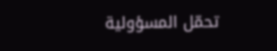تحمّل المسؤولية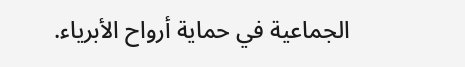الجماعية في حماية أرواح الأبرياء.